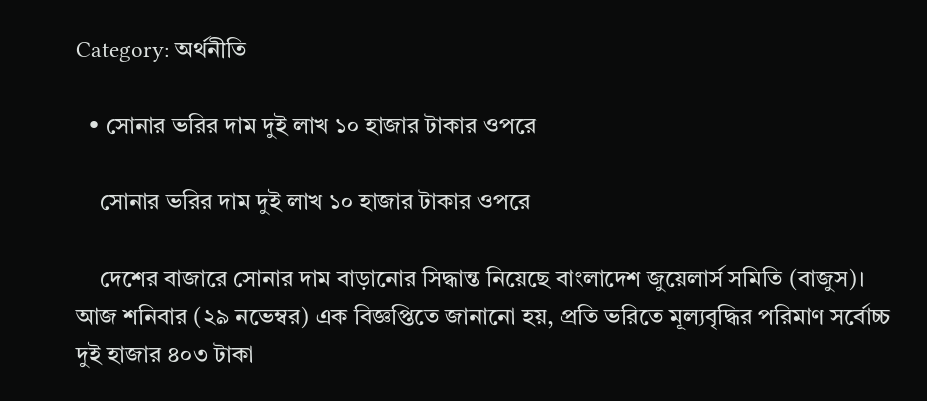Category: অর্থনীতি

  • সোনার ভরির দাম দুই লাখ ১০ হাজার টাকার ওপরে

    সোনার ভরির দাম দুই লাখ ১০ হাজার টাকার ওপরে

    দেশের বাজারে সোনার দাম বাড়ানোর সিদ্ধান্ত নিয়েছে বাংলাদেশ জুয়েলার্স সমিতি (বাজুস)। আজ শনিবার (২৯ নভেম্বর) এক বিজ্ঞপ্তিতে জানানো হয়, প্রতি ভরিতে মূল্যবৃদ্ধির পরিমাণ সর্বোচ্চ দুই হাজার ৪০৩ টাকা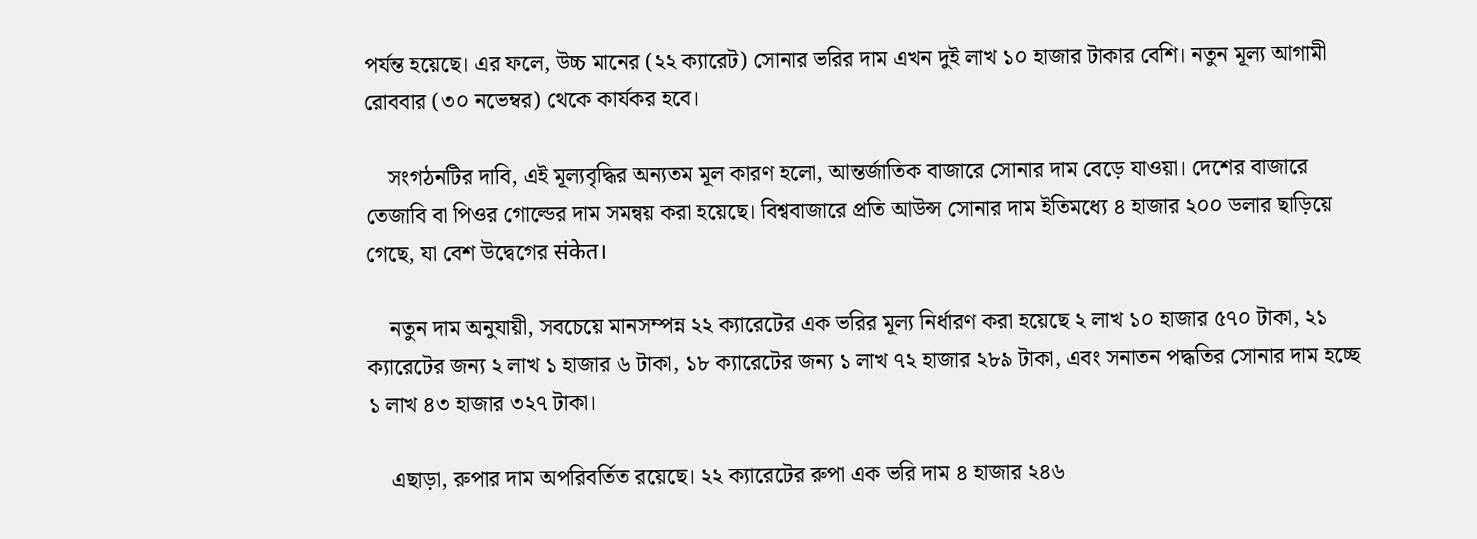পর্যন্ত হয়েছে। এর ফলে, উচ্চ মানের (২২ ক্যারেট) সোনার ভরির দাম এখন দুই লাখ ১০ হাজার টাকার বেশি। নতুন মূল্য আগামী রোববার (৩০ নভেম্বর) থেকে কার্যকর হবে।

    সংগঠনটির দাবি, এই মূল্যবৃদ্ধির অন্যতম মূল কারণ হলো, আন্তর্জাতিক বাজারে সোনার দাম বেড়ে যাওয়া। দেশের বাজারে তেজাবি বা পিওর গোল্ডের দাম সমন্বয় করা হয়েছে। বিশ্ববাজারে প্রতি আউন্স সোনার দাম ইতিমধ্যে ৪ হাজার ২০০ ডলার ছাড়িয়ে গেছে, যা বেশ উদ্বেগের संकेत।

    নতুন দাম অনুযায়ী, সবচেয়ে মানসম্পন্ন ২২ ক্যারেটের এক ভরির মূল্য নির্ধারণ করা হয়েছে ২ লাখ ১০ হাজার ৫৭০ টাকা, ২১ ক্যারেটের জন্য ২ লাখ ১ হাজার ৬ টাকা, ১৮ ক্যারেটের জন্য ১ লাখ ৭২ হাজার ২৮৯ টাকা, এবং সনাতন পদ্ধতির সোনার দাম হচ্ছে ১ লাখ ৪৩ হাজার ৩২৭ টাকা।

    এছাড়া, রুপার দাম অপরিবর্তিত রয়েছে। ২২ ক্যারেটের রুপা এক ভরি দাম ৪ হাজার ২৪৬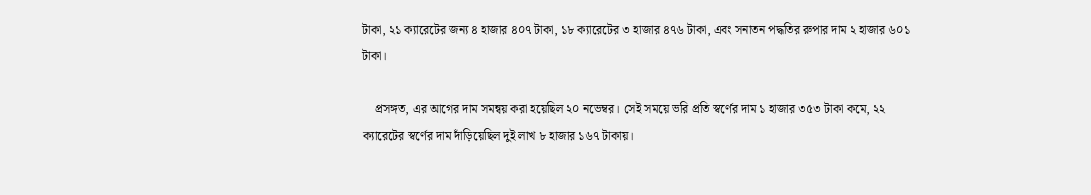টাকা, ২১ ক্যারেটের জন্য ৪ হাজার ৪০৭ টাকা, ১৮ ক্যারেটের ৩ হাজার ৪৭৬ টাকা, এবং সনাতন পদ্ধতির রুপার দাম ২ হাজার ৬০১ টাকা।

    প্রসঙ্গত, এর আগের দাম সমন্বয় করা হয়েছিল ২০ নভেম্বর। সেই সময়ে ভরি প্রতি স্বর্ণের দাম ১ হাজার ৩৫৩ টাকা কমে, ২২ ক্যারেটের স্বর্ণের দাম দাঁড়িয়েছিল দুই লাখ ৮ হাজার ১৬৭ টাকায়।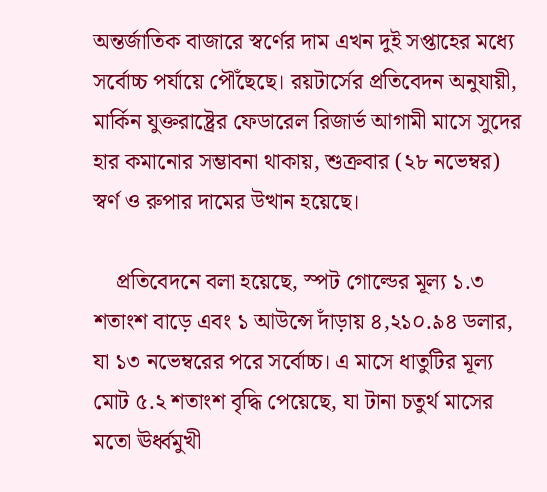অন্তর্জাতিক বাজারে স্বর্ণের দাম এখন দুই সপ্তাহের মধ্যে সর্বোচ্চ পর্যায়ে পৌঁছেছে। রয়টার্সের প্রতিবেদন অনুযায়ী, মার্কিন যুক্তরাষ্ট্রের ফেডারেল রিজার্ভ আগামী মাসে সুদের হার কমানোর সম্ভাবনা থাকায়, শুক্রবার (২৮ নভেম্বর) স্বর্ণ ও রুপার দামের উত্থান হয়েছে।

    প্রতিবেদনে বলা হয়েছে, স্পট গোল্ডের মূল্য ১.৩ শতাংশ বাড়ে এবং ১ আউন্সে দাঁড়ায় ৪,২১০.৯৪ ডলার, যা ১৩ নভেম্বরের পরে সর্বোচ্চ। এ মাসে ধাতুটির মূল্য মোট ৫.২ শতাংশ বৃদ্ধি পেয়েছে, যা টানা চতুর্থ মাসের মতো ঊর্ধ্বমুখী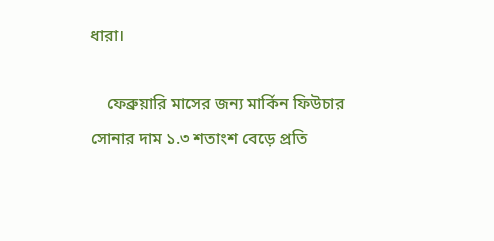ধারা।

    ফেব্রুয়ারি মাসের জন্য মার্কিন ফিউচার সোনার দাম ১.৩ শতাংশ বেড়ে প্রতি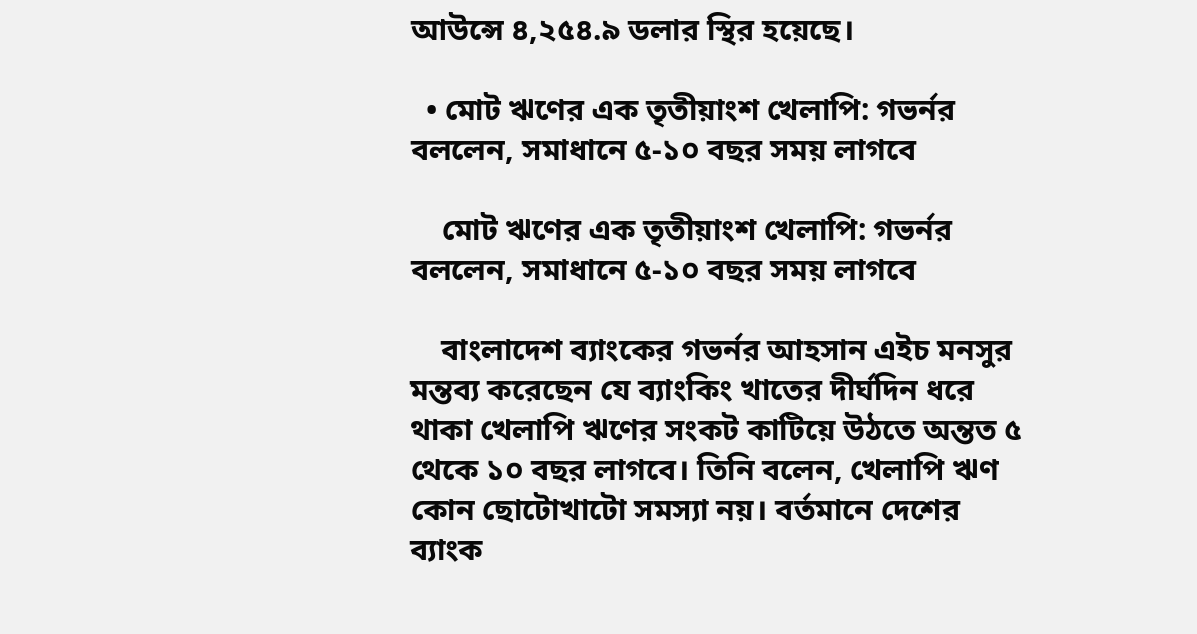আউন্সে ৪,২৫৪.৯ ডলার স্থির হয়েছে।

  • মোট ঋণের এক তৃতীয়াংশ খেলাপি: গভর্নর বললেন, সমাধানে ৫-১০ বছর সময় লাগবে

    মোট ঋণের এক তৃতীয়াংশ খেলাপি: গভর্নর বললেন, সমাধানে ৫-১০ বছর সময় লাগবে

    বাংলাদেশ ব্যাংকের গভর্নর আহসান এইচ মনসুর মন্তব্য করেছেন যে ব্যাংকিং খাতের দীর্ঘদিন ধরে থাকা খেলাপি ঋণের সংকট কাটিয়ে উঠতে অন্তত ৫ থেকে ১০ বছর লাগবে। তিনি বলেন, খেলাপি ঋণ কোন ছোটোখাটো সমস্যা নয়। বর্তমানে দেশের ব্যাংক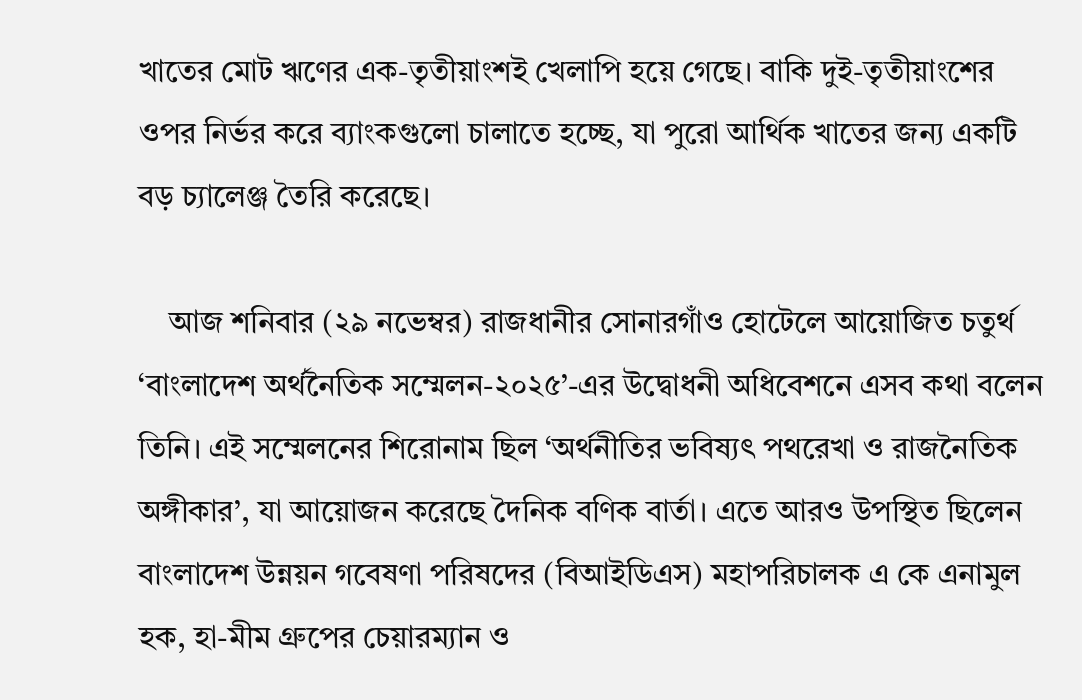খাতের মোট ঋণের এক-তৃতীয়াংশই খেলাপি হয়ে গেছে। বাকি দুই-তৃতীয়াংশের ওপর নির্ভর করে ব্যাংকগুলো চালাতে হচ্ছে, যা পুরো আর্থিক খাতের জন্য একটি বড় চ্যালেঞ্জ তৈরি করেছে।

    আজ শনিবার (২৯ নভেম্বর) রাজধানীর সোনারগাঁও হোটেলে আয়োজিত চতুর্থ ‘বাংলাদেশ অর্থনৈতিক সম্মেলন-২০২৫’-এর উদ্বোধনী অধিবেশনে এসব কথা বলেন তিনি। এই সম্মেলনের শিরোনাম ছিল ‘অর্থনীতির ভবিষ্যৎ পথরেখা ও রাজনৈতিক অঙ্গীকার’, যা আয়োজন করেছে দৈনিক বণিক বার্তা। এতে আরও উপস্থিত ছিলেন বাংলাদেশ উন্নয়ন গবেষণা পরিষদের (বিআইডিএস) মহাপরিচালক এ কে এনামুল হক, হা-মীম গ্রুপের চেয়ারম্যান ও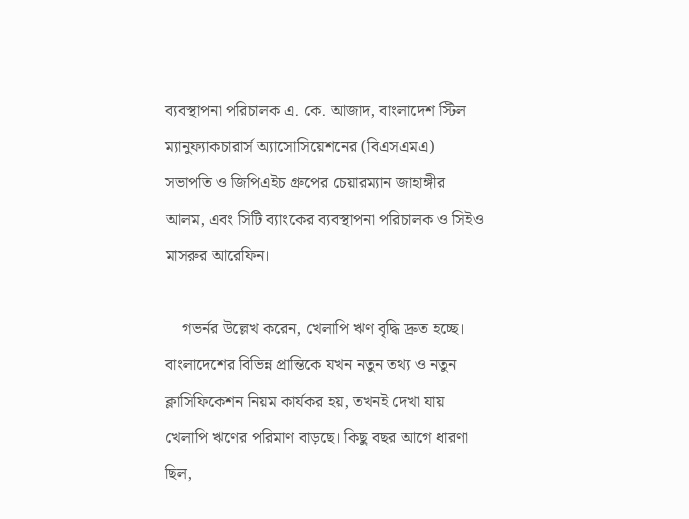ব্যবস্থাপনা পরিচালক এ. কে. আজাদ, বাংলাদেশ স্টিল ম্যানুফ্যাকচারার্স অ্যাসোসিয়েশনের (বিএসএমএ) সভাপতি ও জিপিএইচ গ্রুপের চেয়ারম্যান জাহাঙ্গীর আলম, এবং সিটি ব্যাংকের ব্যবস্থাপনা পরিচালক ও সিইও মাসরুর আরেফিন।

    গভর্নর উল্লেখ করেন, খেলাপি ঋণ বৃদ্ধি দ্রুত হচ্ছে। বাংলাদেশের বিভিন্ন প্রান্তিকে যখন নতুন তথ্য ও নতুন ক্লাসিফিকেশন নিয়ম কার্যকর হয়, তখনই দেখা যায় খেলাপি ঋণের পরিমাণ বাড়ছে। কিছু বছর আগে ধারণা ছিল,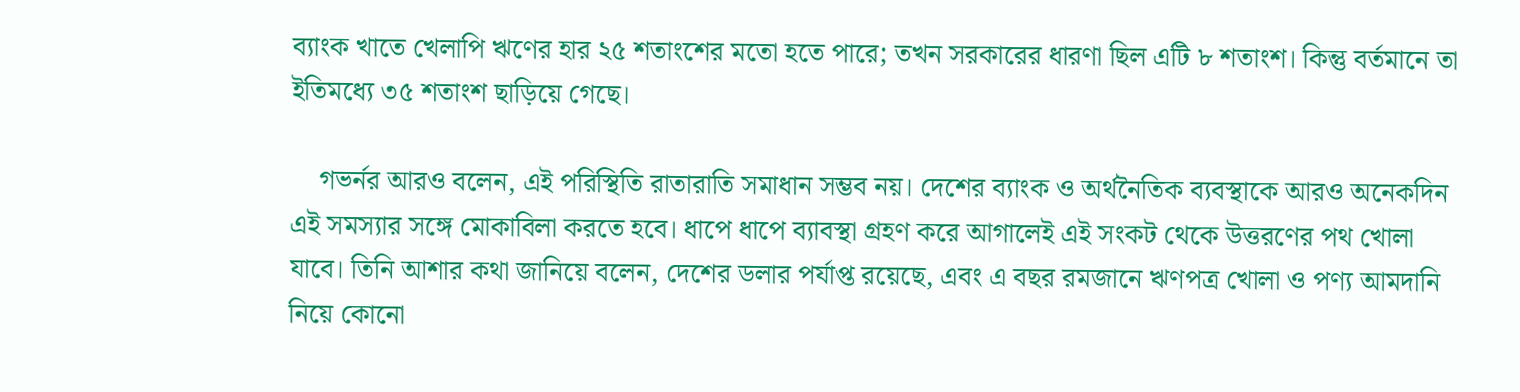ব্যাংক খাতে খেলাপি ঋণের হার ২৫ শতাংশের মতো হতে পারে; তখন সরকারের ধারণা ছিল এটি ৮ শতাংশ। কিন্তু বর্তমানে তা ইতিমধ্যে ৩৫ শতাংশ ছাড়িয়ে গেছে।

    গভর্নর আরও বলেন, এই পরিস্থিতি রাতারাতি সমাধান সম্ভব নয়। দেশের ব্যাংক ও অর্থনৈতিক ব্যবস্থাকে আরও অনেকদিন এই সমস্যার সঙ্গে মোকাবিলা করতে হবে। ধাপে ধাপে ব্যাবস্থা গ্রহণ করে আগালেই এই সংকট থেকে উত্তরণের পথ খোলা যাবে। তিনি আশার কথা জানিয়ে বলেন, দেশের ডলার পর্যাপ্ত রয়েছে, এবং এ বছর রমজানে ঋণপত্র খোলা ও পণ্য আমদানি নিয়ে কোনো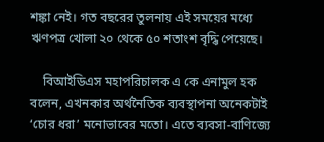শঙ্কা নেই। গত বছরের তুলনায় এই সময়ের মধ্যে ঋণপত্র খোলা ২০ থেকে ৫০ শতাংশ বৃদ্ধি পেয়েছে।

    বিআইডিএস মহাপরিচালক এ কে এনামুল হক বলেন, এখনকার অর্থনৈতিক ব্যবস্থাপনা অনেকটাই ‘চোর ধরা’ মনোভাবের মতো। এতে ব্যবসা-বাণিজ্যে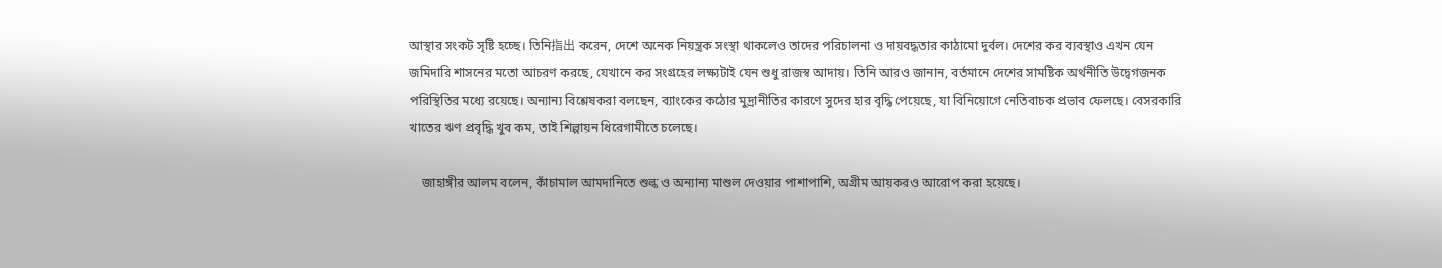আস্থার সংকট সৃষ্টি হচ্ছে। তিনি指出 করেন, দেশে অনেক নিয়ন্ত্রক সংস্থা থাকলেও তাদের পরিচালনা ও দায়বদ্ধতার কাঠামো দুর্বল। দেশের কর ব্যবস্থাও এখন যেন জমিদারি শাসনের মতো আচরণ করছে, যেখানে কর সংগ্রহের লক্ষ্যটাই যেন শুধু রাজস্ব আদায়। তিনি আরও জানান, বর্তমানে দেশের সামষ্টিক অর্থনীতি উদ্বেগজনক পরিস্থিতির মধ্যে রয়েছে। অন্যান্য বিশ্লেষকরা বলছেন, ব্যাংকের কঠোর মুদ্রানীতির কারণে সুদের হার বৃদ্ধি পেয়েছে, যা বিনিয়োগে নেতিবাচক প্রভাব ফেলছে। বেসরকারি খাতের ঋণ প্রবৃদ্ধি খুব কম, তাই শিল্পায়ন ধিরেগামীতে চলেছে।

    জাহাঙ্গীর আলম বলেন, কাঁচামাল আমদানিতে শুল্ক ও অন্যান্য মাশুল দেওয়ার পাশাপাশি, অগ্রীম আয়করও আরোপ করা হয়েছে।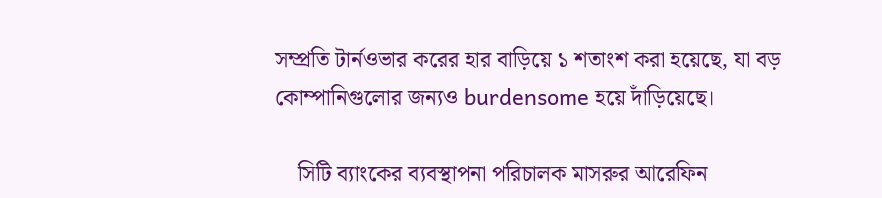সম্প্রতি টার্নওভার করের হার বাড়িয়ে ১ শতাংশ করা হয়েছে, যা বড় কোম্পানিগুলোর জন্যও burdensome হয়ে দাঁড়িয়েছে।

    সিটি ব্যাংকের ব্যবস্থাপনা পরিচালক মাসরুর আরেফিন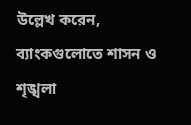উল্লেখ করেন, ব্যাংকগুলোতে শাসন ও শৃঙ্খলা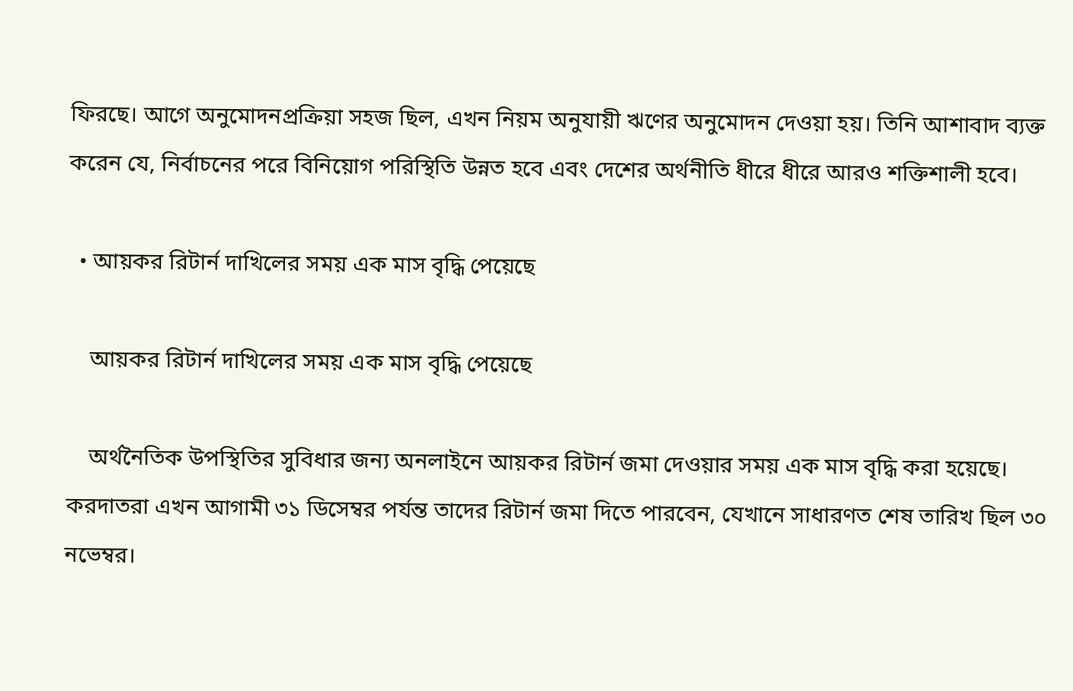ফিরছে। আগে অনুমোদনপ্রক্রিয়া সহজ ছিল, এখন নিয়ম অনুযায়ী ঋণের অনুমোদন দেওয়া হয়। তিনি আশাবাদ ব্যক্ত করেন যে, নির্বাচনের পরে বিনিয়োগ পরিস্থিতি উন্নত হবে এবং দেশের অর্থনীতি ধীরে ধীরে আরও শক্তিশালী হবে।

  • আয়কর রিটার্ন দাখিলের সময় এক মাস বৃদ্ধি পেয়েছে

    আয়কর রিটার্ন দাখিলের সময় এক মাস বৃদ্ধি পেয়েছে

    অর্থনৈতিক উপস্থিতির সুবিধার জন্য অনলাইনে আয়কর রিটার্ন জমা দেওয়ার সময় এক মাস বৃদ্ধি করা হয়েছে। করদাতরা এখন আগামী ৩১ ডিসেম্বর পর্যন্ত তাদের রিটার্ন জমা দিতে পারবেন, যেখানে সাধারণত শেষ তারিখ ছিল ৩০ নভেম্বর।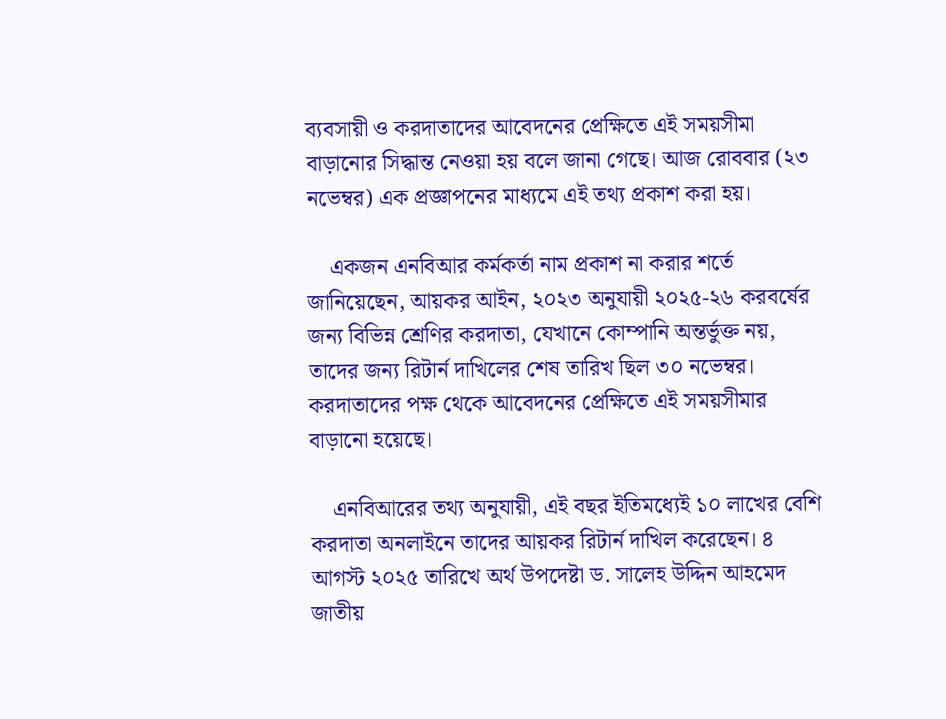ব্যবসায়ী ও করদাতাদের আবেদনের প্রেক্ষিতে এই সময়সীমা বাড়ানোর সিদ্ধান্ত নেওয়া হয় বলে জানা গেছে। আজ রোববার (২৩ নভেম্বর) এক প্রজ্ঞাপনের মাধ্যমে এই তথ্য প্রকাশ করা হয়।

    একজন এনবিআর কর্মকর্তা নাম প্রকাশ না করার শর্তে জানিয়েছেন, আয়কর আইন, ২০২৩ অনুযায়ী ২০২৫-২৬ করবর্ষের জন্য বিভিন্ন শ্রেণির করদাতা, যেখানে কোম্পানি অন্তর্ভুক্ত নয়, তাদের জন্য রিটার্ন দাখিলের শেষ তারিখ ছিল ৩০ নভেম্বর। করদাতাদের পক্ষ থেকে আবেদনের প্রেক্ষিতে এই সময়সীমার বাড়ানো হয়েছে।

    এনবিআরের তথ্য অনুযায়ী, এই বছর ইতিমধ্যেই ১০ লাখের বেশি করদাতা অনলাইনে তাদের আয়কর রিটার্ন দাখিল করেছেন। ৪ আগস্ট ২০২৫ তারিখে অর্থ উপদেষ্টা ড. সালেহ উদ্দিন আহমেদ জাতীয়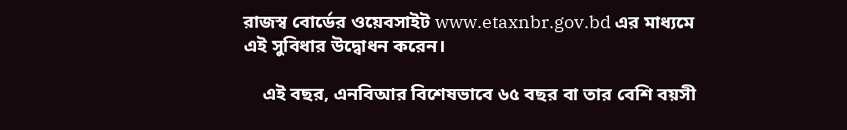রাজস্ব বোর্ডের ওয়েবসাইট www.etaxnbr.gov.bd এর মাধ্যমে এই সুবিধার উদ্বোধন করেন।

    এই বছর, এনবিআর বিশেষভাবে ৬৫ বছর বা তার বেশি বয়সী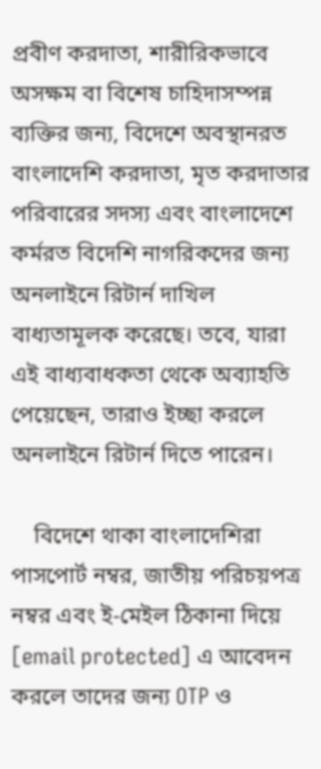প্রবীণ করদাতা, শারীরিকভাবে অসক্ষম বা বিশেষ চাহিদাসম্পন্ন ব্যক্তির জন্য, বিদেশে অবস্থানরত বাংলাদেশি করদাতা, মৃত করদাতার পরিবারের সদস্য এবং বাংলাদেশে কর্মরত বিদেশি নাগরিকদের জন্য অনলাইনে রিটার্ন দাখিল বাধ্যতামূলক করেছে। তবে, যারা এই বাধ্যবাধকতা থেকে অব্যাহতি পেয়েছেন, তারাও ইচ্ছা করলে অনলাইনে রিটার্ন দিতে পারেন।

    বিদেশে থাকা বাংলাদেশিরা পাসপোর্ট নম্বর, জাতীয় পরিচয়পত্র নম্বর এবং ই-মেইল ঠিকানা দিয়ে [email protected] এ আবেদন করলে তাদের জন্য OTP ও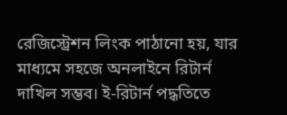রেজিস্ট্রেশন লিংক পাঠানো হয়, যার মাধ্যমে সহজে অনলাইনে রিটার্ন দাখিল সম্ভব। ই-রিটার্ন পদ্ধতিতে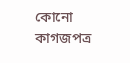কোনো কাগজপত্র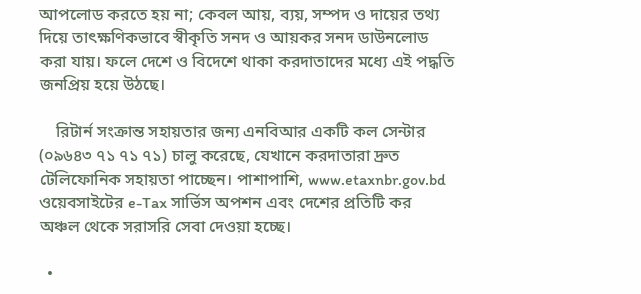আপলোড করতে হয় না; কেবল আয়, ব্যয়, সম্পদ ও দায়ের তথ্য দিয়ে তাৎক্ষণিকভাবে স্বীকৃতি সনদ ও আয়কর সনদ ডাউনলোড করা যায়। ফলে দেশে ও বিদেশে থাকা করদাতাদের মধ্যে এই পদ্ধতি জনপ্রিয় হয়ে উঠছে।

    রিটার্ন সংক্রান্ত সহায়তার জন্য এনবিআর একটি কল সেন্টার (০৯৬৪৩ ৭১ ৭১ ৭১) চালু করেছে, যেখানে করদাতারা দ্রুত টেলিফোনিক সহায়তা পাচ্ছেন। পাশাপাশি, www.etaxnbr.gov.bd ওয়েবসাইটের e-Tax সার্ভিস অপশন এবং দেশের প্রতিটি কর অঞ্চল থেকে সরাসরি সেবা দেওয়া হচ্ছে।

  •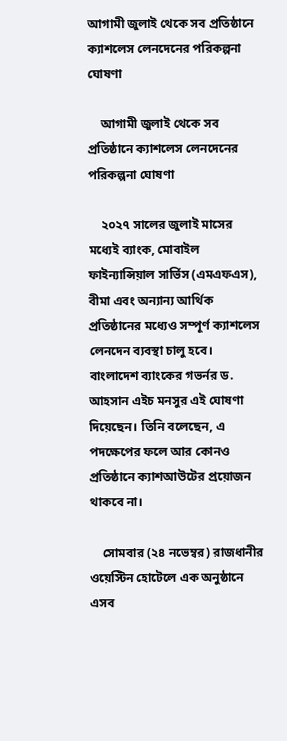আগামী জুলাই থেকে সব প্রতিষ্ঠানে ক্যাশলেস লেনদেনের পরিকল্পনা ঘোষণা

    আগামী জুলাই থেকে সব প্রতিষ্ঠানে ক্যাশলেস লেনদেনের পরিকল্পনা ঘোষণা

    ২০২৭ সালের জুলাই মাসের মধ্যেই ব্যাংক, মোবাইল ফাইন্যান্সিয়াল সার্ভিস (এমএফএস), বীমা এবং অন্যান্য আর্থিক প্রতিষ্ঠানের মধ্যেও সম্পূর্ণ ক্যাশলেস লেনদেন ব্যবস্থা চালু হবে। বাংলাদেশ ব্যাংকের গভর্নর ড. আহসান এইচ মনসুর এই ঘোষণা দিয়েছেন। তিনি বলেছেন, এ পদক্ষেপের ফলে আর কোনও প্রতিষ্ঠানে ক্যাশআউটের প্রয়োজন থাকবে না।

    সোমবার (২৪ নভেম্বর) রাজধানীর ওয়েস্টিন হোটেলে এক অনুষ্ঠানে এসব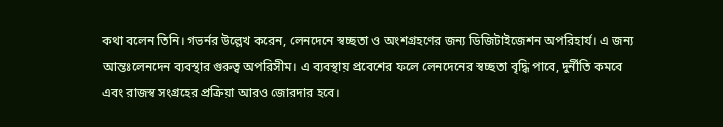কথা বলেন তিনি। গভর্নর উল্লেখ করেন, লেনদেনে স্বচ্ছতা ও অংশগ্রহণের জন্য ডিজিটাইজেশন অপরিহার্য। এ জন্য আন্তঃলেনদেন ব্যবস্থার গুরুত্ব অপরিসীম। এ ব্যবস্থায় প্রবেশের ফলে লেনদেনের স্বচ্ছতা বৃদ্ধি পাবে, দুর্নীতি কমবে এবং রাজস্ব সংগ্রহের প্রক্রিয়া আরও জোরদার হবে।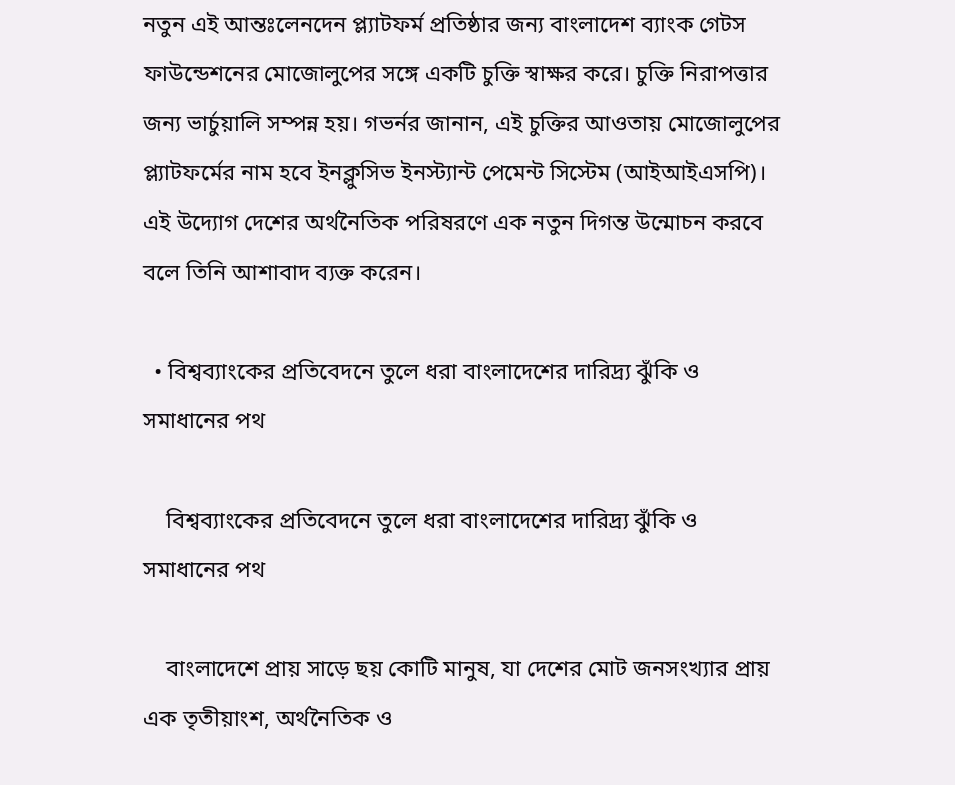নতুন এই আন্তঃলেনদেন প্ল্যাটফর্ম প্রতিষ্ঠার জন্য বাংলাদেশ ব্যাংক গেটস ফাউন্ডেশনের মোজোলুপের সঙ্গে একটি চুক্তি স্বাক্ষর করে। চুক্তি নিরাপত্তার জন্য ভার্চুয়ালি সম্পন্ন হয়। গভর্নর জানান, এই চুক্তির আওতায় মোজোলুপের প্ল্যাটফর্মের নাম হবে ইনক্লুসিভ ইনস্ট্যান্ট পেমেন্ট সিস্টেম (আইআইএসপি)। এই উদ্যোগ দেশের অর্থনৈতিক পরিষরণে এক নতুন দিগন্ত উন্মোচন করবে বলে তিনি আশাবাদ ব্যক্ত করেন।

  • বিশ্বব্যাংকের প্রতিবেদনে তুলে ধরা বাংলাদেশের দারিদ্র্য ঝুঁকি ও সমাধানের পথ

    বিশ্বব্যাংকের প্রতিবেদনে তুলে ধরা বাংলাদেশের দারিদ্র্য ঝুঁকি ও সমাধানের পথ

    বাংলাদেশে প্রায় সাড়ে ছয় কোটি মানুষ, যা দেশের মোট জনসংখ্যার প্রায় এক তৃতীয়াংশ, অর্থনৈতিক ও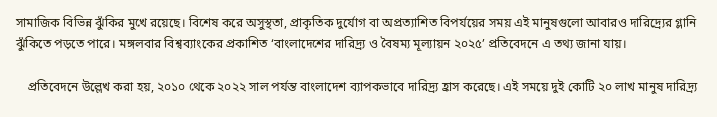সামাজিক বিভিন্ন ঝুঁকির মুখে রয়েছে। বিশেষ করে অসুস্থতা, প্রাকৃতিক দুর্যোগ বা অপ্রত্যাশিত বিপর্যয়ের সময় এই মানুষগুলো আবারও দারিদ্র্যের গ্লানি ঝুঁকিতে পড়তে পারে। মঙ্গলবার বিশ্বব্যাংকের প্রকাশিত ‘বাংলাদেশের দারিদ্র্য ও বৈষম্য মূল্যায়ন ২০২৫’ প্রতিবেদনে এ তথ্য জানা যায়।

    প্রতিবেদনে উল্লেখ করা হয়, ২০১০ থেকে ২০২২ সাল পর্যন্ত বাংলাদেশ ব্যাপকভাবে দারিদ্র্য হ্রাস করেছে। এই সময়ে দুই কোটি ২০ লাখ মানুষ দারিদ্র্য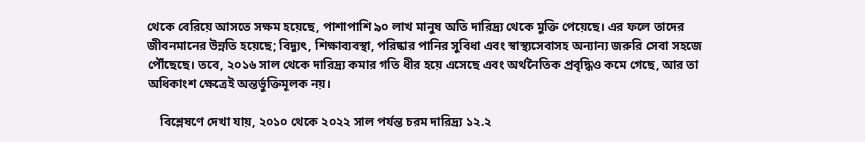থেকে বেরিয়ে আসতে সক্ষম হয়েছে, পাশাপাশি ৯০ লাখ মানুষ অতি দারিদ্র্য থেকে মুক্তি পেয়েছে। এর ফলে তাদের জীবনমানের উন্নতি হয়েছে; বিদ্যুৎ, শিক্ষাব্যবস্থা, পরিষ্কার পানির সুবিধা এবং স্বাস্থ্যসেবাসহ অন্যান্য জরুরি সেবা সহজে পৌঁছেছে। তবে, ২০১৬ সাল থেকে দারিদ্র্য কমার গতি ধীর হয়ে এসেছে এবং অর্থনৈতিক প্রবৃদ্ধিও কমে গেছে, আর তা অধিকাংশ ক্ষেত্রেই অন্তর্ভুক্তিমূলক নয়।

    বিশ্লেষণে দেখা যায়, ২০১০ থেকে ২০২২ সাল পর্যন্ত চরম দারিদ্র্য ১২.২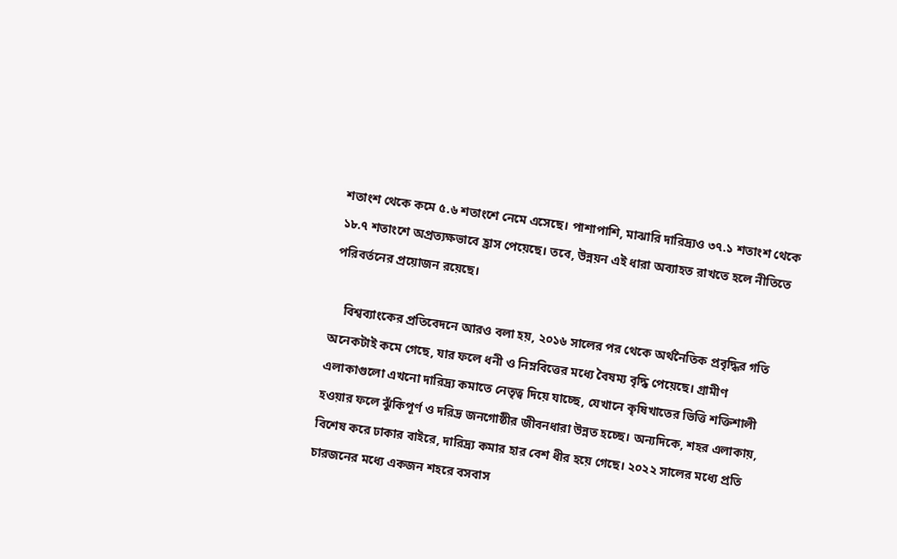শতাংশ থেকে কমে ৫.৬ শতাংশে নেমে এসেছে। পাশাপাশি, মাঝারি দারিদ্র্যও ৩৭.১ শতাংশ থেকে ১৮.৭ শতাংশে অপ্রত্যক্ষভাবে হ্রাস পেয়েছে। তবে, উন্নয়ন এই ধারা অব্যাহত রাখতে হলে নীতিতে পরিবর্তনের প্রয়োজন রয়েছে।

    বিশ্বব্যাংকের প্রতিবেদনে আরও বলা হয়, ২০১৬ সালের পর থেকে অর্থনৈতিক প্রবৃদ্ধির গতি অনেকটাই কমে গেছে, যার ফলে ধনী ও নিম্নবিত্তের মধ্যে বৈষম্য বৃদ্ধি পেয়েছে। গ্রামীণ এলাকাগুলো এখনো দারিদ্র্য কমাতে নেতৃত্ব দিয়ে যাচ্ছে, যেখানে কৃষিখাতের ভিত্তি শক্তিশালী হওয়ার ফলে ঝুঁকিপূর্ণ ও দরিদ্র জনগোষ্ঠীর জীবনধারা উন্নত হচ্ছে। অন্যদিকে, শহর এলাকায়, বিশেষ করে ঢাকার বাইরে, দারিদ্র্য কমার হার বেশ ধীর হয়ে গেছে। ২০২২ সালের মধ্যে প্রতি চারজনের মধ্যে একজন শহরে বসবাস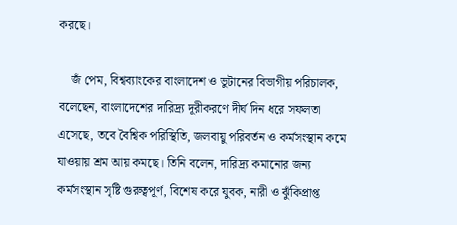করছে।

    জঁ পেম, বিশ্বব্যাংকের বাংলাদেশ ও ভুটানের বিভাগীয় পরিচালক, বলেছেন, বাংলাদেশের দারিদ্র্য দূরীকরণে দীর্ঘ দিন ধরে সফলতা এসেছে, তবে বৈশ্বিক পরিস্থিতি, জলবায়ু পরিবর্তন ও কর্মসংস্থান কমে যাওয়ায় শ্রম আয় কমছে। তিনি বলেন, দারিদ্র্য কমানোর জন্য কর্মসংস্থান সৃষ্টি গুরুত্বপূর্ণ, বিশেষ করে যুবক, নারী ও ঝুঁকিপ্রাপ্ত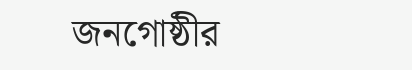জনগোষ্ঠীর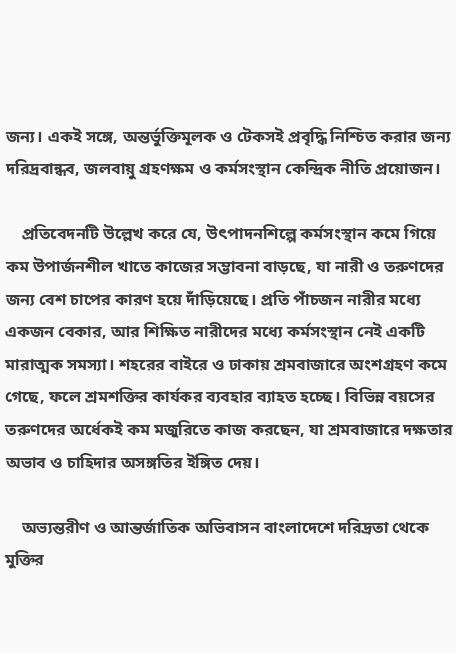জন্য। একই সঙ্গে, অন্তর্ভুক্তিমূলক ও টেকসই প্রবৃদ্ধি নিশ্চিত করার জন্য দরিদ্রবান্ধব, জলবায়ু গ্রহণক্ষম ও কর্মসংস্থান কেন্দ্রিক নীতি প্রয়োজন।

    প্রতিবেদনটি উল্লেখ করে যে, উৎপাদনশিল্পে কর্মসংস্থান কমে গিয়ে কম উপার্জনশীল খাতে কাজের সম্ভাবনা বাড়ছে, যা নারী ও তরুণদের জন্য বেশ চাপের কারণ হয়ে দাঁড়িয়েছে। প্রতি পাঁচজন নারীর মধ্যে একজন বেকার, আর শিক্ষিত নারীদের মধ্যে কর্মসংস্থান নেই একটি মারাত্মক সমস্যা। শহরের বাইরে ও ঢাকায় শ্রমবাজারে অংশগ্রহণ কমে গেছে, ফলে শ্রমশক্তির কার্যকর ব্যবহার ব্যাহত হচ্ছে। বিভিন্ন বয়সের তরুণদের অর্ধেকই কম মজুরিতে কাজ করছেন, যা শ্রমবাজারে দক্ষতার অভাব ও চাহিদার অসঙ্গতির ইঙ্গিত দেয়।

    অভ্যন্তরীণ ও আন্তর্জাতিক অভিবাসন বাংলাদেশে দরিদ্রতা থেকে মুক্তির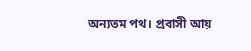অন্যতম পথ। প্রবাসী আয়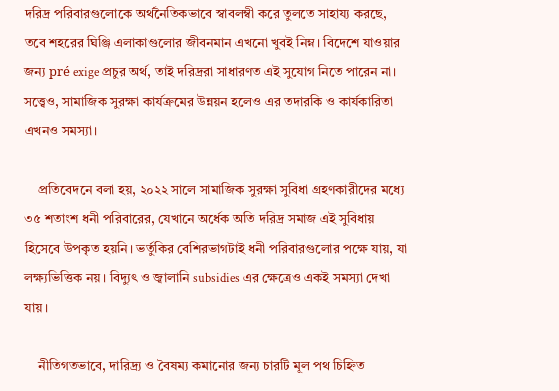দরিদ্র পরিবারগুলোকে অর্থনৈতিকভাবে স্বাবলম্বী করে তুলতে সাহায্য করছে, তবে শহরের ঘিঞ্জি এলাকাগুলোর জীবনমান এখনো খুবই নিম্ন। বিদেশে যাওয়ার জন্য pré exige প্রচুর অর্থ, তাই দরিদ্ররা সাধারণত এই সুযোগ নিতে পারেন না। সত্ত্বেও, সামাজিক সুরক্ষা কার্যক্রমের উন্নয়ন হলেও এর তদারকি ও কার্যকারিতা এখনও সমস্যা।

    প্রতিবেদনে বলা হয়, ২০২২ সালে সামাজিক সুরক্ষা সুবিধা গ্রহণকারীদের মধ্যে ৩৫ শতাংশ ধনী পরিবারের, যেখানে অর্ধেক অতি দরিদ্র সমাজ এই সুবিধায় হিসেবে উপকৃত হয়নি। ভর্তুকির বেশিরভাগটাই ধনী পরিবারগুলোর পক্ষে যায়, যা লক্ষ্যভিত্তিক নয়। বিদ্যুৎ ও জ্বালানি subsidies এর ক্ষেত্রেও একই সমস্যা দেখা যায়।

    নীতিগতভাবে, দারিদ্র্য ও বৈষম্য কমানোর জন্য চারটি মূল পথ চিহ্নিত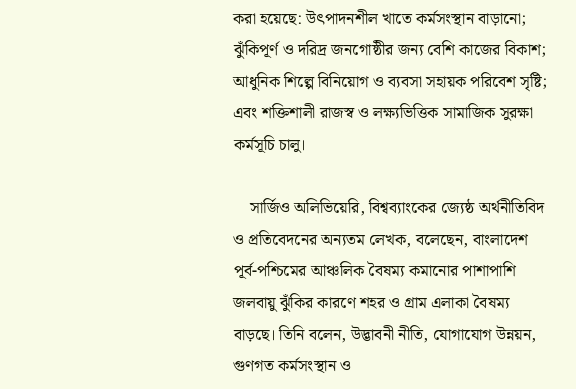করা হয়েছে: উৎপাদনশীল খাতে কর্মসংস্থান বাড়ানো; ঝুঁকিপূর্ণ ও দরিদ্র জনগোষ্ঠীর জন্য বেশি কাজের বিকাশ; আধুনিক শিল্পে বিনিয়োগ ও ব্যবসা সহায়ক পরিবেশ সৃষ্টি; এবং শক্তিশালী রাজস্ব ও লক্ষ্যভিত্তিক সামাজিক সুরক্ষা কর্মসূচি চালু।

    সার্জিও অলিভিয়েরি, বিশ্বব্যাংকের জ্যেষ্ঠ অর্থনীতিবিদ ও প্রতিবেদনের অন্যতম লেখক, বলেছেন, বাংলাদেশ পূর্ব-পশ্চিমের আঞ্চলিক বৈষম্য কমানোর পাশাপাশি জলবায়ু ঝুঁকির কারণে শহর ও গ্রাম এলাকা বৈষম্য বাড়ছে। তিনি বলেন, উদ্ভাবনী নীতি, যোগাযোগ উন্নয়ন, গুণগত কর্মসংস্থান ও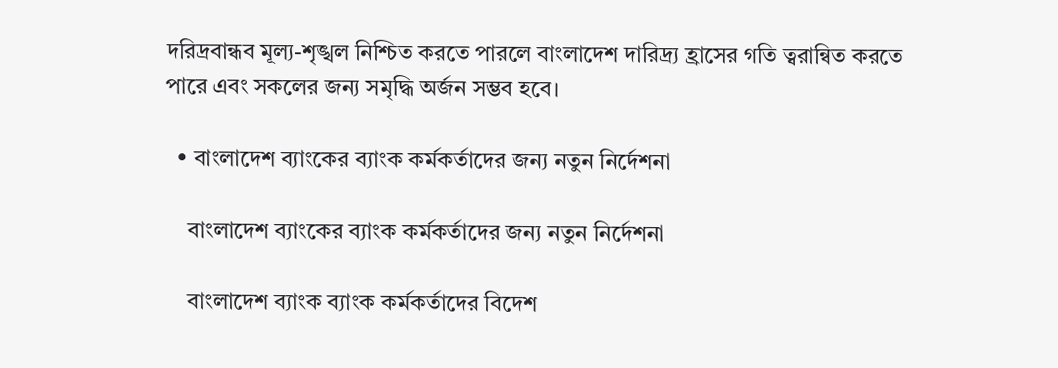দরিদ্রবান্ধব মূল্য-শৃঙ্খল নিশ্চিত করতে পারলে বাংলাদেশ দারিদ্র্য হ্রাসের গতি ত্বরান্বিত করতে পারে এবং সকলের জন্য সমৃদ্ধি অর্জন সম্ভব হবে।

  • বাংলাদেশ ব্যাংকের ব্যাংক কর্মকর্তাদের জন্য নতুন নির্দেশনা

    বাংলাদেশ ব্যাংকের ব্যাংক কর্মকর্তাদের জন্য নতুন নির্দেশনা

    বাংলাদেশ ব্যাংক ব্যাংক কর্মকর্তাদের বিদেশ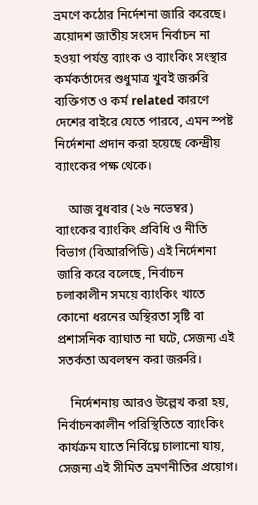ভ্রমণে কঠোর নির্দেশনা জারি করেছে। ত্রয়োদশ জাতীয় সংসদ নির্বাচন না হওয়া পর্যন্ত ব্যাংক ও ব্যাংকিং সংস্থার কর্মকর্তাদের শুধুমাত্র খুবই জরুরি ব্যক্তিগত ও কর্ম related কারণে দেশের বাইরে যেতে পারবে, এমন স্পষ্ট নির্দেশনা প্রদান করা হয়েছে কেন্দ্রীয় ব্যাংকের পক্ষ থেকে।

    আজ বুধবার (২৬ নভেম্বর) ব্যাংকের ব্যাংকিং প্রবিধি ও নীতি বিভাগ (বিআরপিডি) এই নির্দেশনা জারি করে বলেছে, নির্বাচন চলাকালীন সময়ে ব্যাংকিং খাতে কোনো ধরনের অস্থিরতা সৃষ্টি বা প্রশাসনিক ব্যাঘাত না ঘটে, সেজন্য এই সতর্কতা অবলম্বন করা জরুরি।

    নির্দেশনায় আরও উল্লেখ করা হয়, নির্বাচনকালীন পরিস্থিতিতে ব্যাংকিং কার্যক্রম যাতে নির্বিঘ্নে চালানো যায়, সেজন্য এই সীমিত ভ্রমণনীতির প্রয়োগ।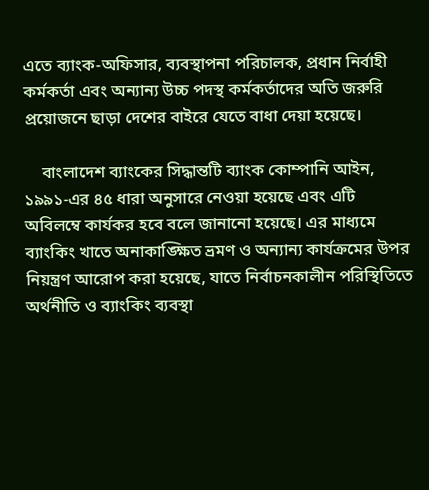এতে ব্যাংক-অফিসার, ব্যবস্থাপনা পরিচালক, প্রধান নির্বাহী কর্মকর্তা এবং অন্যান্য উচ্চ পদস্থ কর্মকর্তাদের অতি জরুরি প্রয়োজনে ছাড়া দেশের বাইরে যেতে বাধা দেয়া হয়েছে।

    বাংলাদেশ ব্যাংকের সিদ্ধান্তটি ব্যাংক কোম্পানি আইন, ১৯৯১-এর ৪৫ ধারা অনুসারে নেওয়া হয়েছে এবং এটি অবিলম্বে কার্যকর হবে বলে জানানো হয়েছে। এর মাধ্যমে ব্যাংকিং খাতে অনাকাঙ্ক্ষিত ভ্রমণ ও অন্যান্য কার্যক্রমের উপর নিয়ন্ত্রণ আরোপ করা হয়েছে, যাতে নির্বাচনকালীন পরিস্থিতিতে অর্থনীতি ও ব্যাংকিং ব্যবস্থা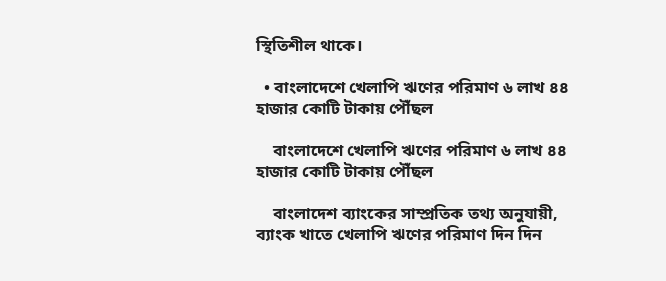স্থিতিশীল থাকে।

  • বাংলাদেশে খেলাপি ঋণের পরিমাণ ৬ লাখ ৪৪ হাজার কোটি টাকায় পৌঁছল

    বাংলাদেশে খেলাপি ঋণের পরিমাণ ৬ লাখ ৪৪ হাজার কোটি টাকায় পৌঁছল

    বাংলাদেশ ব্যাংকের সাম্প্রতিক তথ্য অনুযায়ী, ব্যাংক খাতে খেলাপি ঋণের পরিমাণ দিন দিন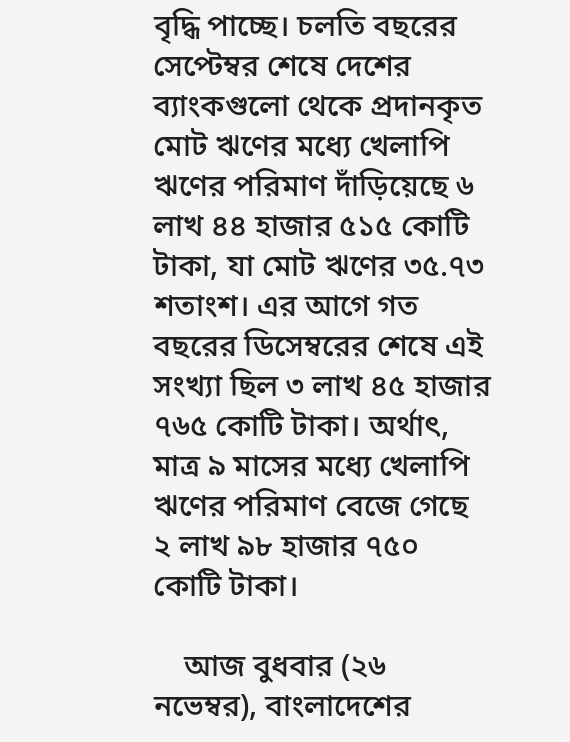বৃদ্ধি পাচ্ছে। চলতি বছরের সেপ্টেম্বর শেষে দেশের ব্যাংকগুলো থেকে প্রদানকৃত মোট ঋণের মধ্যে খেলাপি ঋণের পরিমাণ দাঁড়িয়েছে ৬ লাখ ৪৪ হাজার ৫১৫ কোটি টাকা, যা মোট ঋণের ৩৫.৭৩ শতাংশ। এর আগে গত বছরের ডিসেম্বরের শেষে এই সংখ্যা ছিল ৩ লাখ ৪৫ হাজার ৭৬৫ কোটি টাকা। অর্থাৎ, মাত্র ৯ মাসের মধ্যে খেলাপি ঋণের পরিমাণ বেজে গেছে ২ লাখ ৯৮ হাজার ৭৫০ কোটি টাকা।

    আজ বুধবার (২৬ নভেম্বর), বাংলাদেশের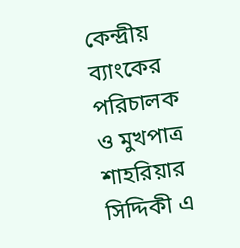কেন্দ্রীয় ব্যাংকের পরিচালক ও মুখপাত্র শাহরিয়ার সিদ্দিকী এ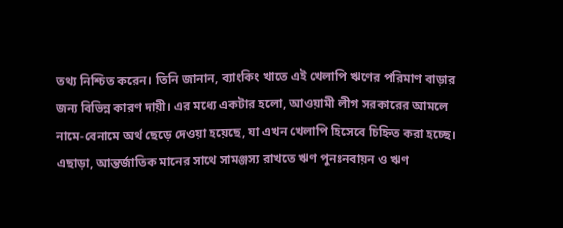তথ্য নিশ্চিত করেন। তিনি জানান, ব্যাংকিং খাতে এই খেলাপি ঋণের পরিমাণ বাড়ার জন্য বিভিন্ন কারণ দায়ী। এর মধ্যে একটার হলো, আওয়ামী লীগ সরকারের আমলে নামে-বেনামে অর্থ ছেড়ে দেওয়া হয়েছে, যা এখন খেলাপি হিসেবে চিহ্নিত করা হচ্ছে। এছাড়া, আন্তর্জাতিক মানের সাথে সামঞ্জস্য রাখতে ঋণ পুনঃনবায়ন ও ঋণ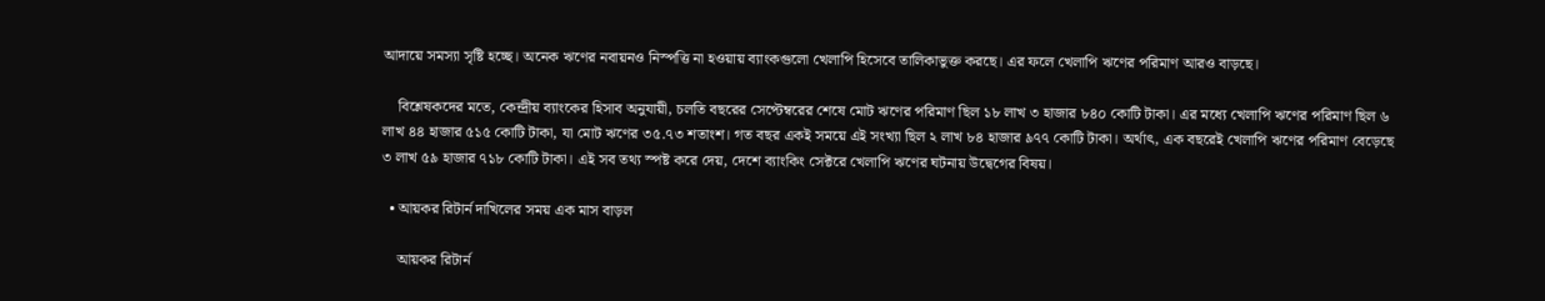আদায়ে সমস্যা সৃষ্টি হচ্ছে। অনেক ঋণের নবায়নও নিস্পত্তি না হওয়ায় ব্যাংকগুলো খেলাপি হিসেবে তালিকাভুক্ত করছে। এর ফলে খেলাপি ঋণের পরিমাণ আরও বাড়ছে।

    বিশ্লেষকদের মতে, কেন্দ্রীয় ব্যাংকের হিসাব অনুযায়ী, চলতি বছরের সেপ্টেম্বরের শেষে মোট ঋণের পরিমাণ ছিল ১৮ লাখ ৩ হাজার ৮৪০ কোটি টাকা। এর মধ্যে খেলাপি ঋণের পরিমাণ ছিল ৬ লাখ ৪৪ হাজার ৫১৫ কোটি টাকা, যা মোট ঋণের ৩৫.৭৩ শতাংশ। গত বছর একই সময়ে এই সংখ্যা ছিল ২ লাখ ৮৪ হাজার ৯৭৭ কোটি টাকা। অর্থাৎ, এক বছরেই খেলাপি ঋণের পরিমাণ বেড়েছে ৩ লাখ ৫৯ হাজার ৭১৮ কোটি টাকা। এই সব তথ্য স্পষ্ট করে দেয়, দেশে ব্যাংকিং সেক্টরে খেলাপি ঋণের ঘটনায় উদ্বেগের বিষয়।

  • আয়কর রিটার্ন দাখিলের সময় এক মাস বাড়ল

    আয়কর রিটার্ন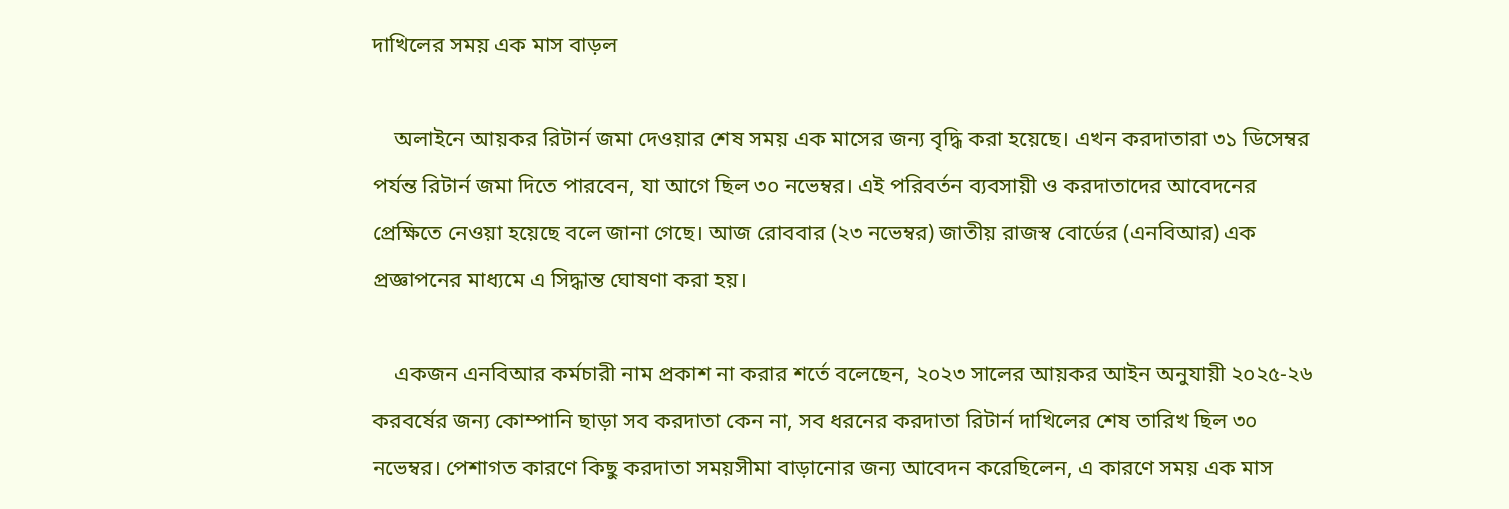দাখিলের সময় এক মাস বাড়ল

    অলাইনে আয়কর রিটার্ন জমা দেওয়ার শেষ সময় এক মাসের জন্য বৃদ্ধি করা হয়েছে। এখন করদাতারা ৩১ ডিসেম্বর পর্যন্ত রিটার্ন জমা দিতে পারবেন, যা আগে ছিল ৩০ নভেম্বর। এই পরিবর্তন ব্যবসায়ী ও করদাতাদের আবেদনের প্রেক্ষিতে নেওয়া হয়েছে বলে জানা গেছে। আজ রোববার (২৩ নভেম্বর) জাতীয় রাজস্ব বোর্ডের (এনবিআর) এক প্রজ্ঞাপনের মাধ্যমে এ সিদ্ধান্ত ঘোষণা করা হয়।

    একজন এনবিআর কর্মচারী নাম প্রকাশ না করার শর্তে বলেছেন, ২০২৩ সালের আয়কর আইন অনুযায়ী ২০২৫-২৬ করবর্ষের জন্য কোম্পানি ছাড়া সব করদাতা কেন না, সব ধরনের করদাতা রিটার্ন দাখিলের শেষ তারিখ ছিল ৩০ নভেম্বর। পেশাগত কারণে কিছু করদাতা সময়সীমা বাড়ানোর জন্য আবেদন করেছিলেন, এ কারণে সময় এক মাস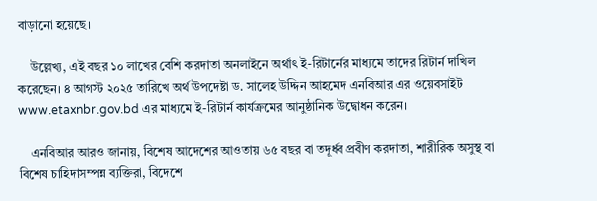বাড়ানো হয়েছে।

    উল্লেখ্য, এই বছর ১০ লাখের বেশি করদাতা অনলাইনে অর্থাৎ ই-রিটার্নের মাধ্যমে তাদের রিটার্ন দাখিল করেছেন। ৪ আগস্ট ২০২৫ তারিখে অর্থ উপদেষ্টা ড. সালেহ উদ্দিন আহমেদ এনবিআর এর ওয়েবসাইট www.etaxnbr.gov.bd এর মাধ্যমে ই-রিটার্ন কার্যক্রমের আনুষ্ঠানিক উদ্বোধন করেন।

    এনবিআর আরও জানায়, বিশেষ আদেশের আওতায় ৬৫ বছর বা তদূর্ধ্ব প্রবীণ করদাতা, শারীরিক অসুস্থ বা বিশেষ চাহিদাসম্পন্ন ব্যক্তিরা, বিদেশে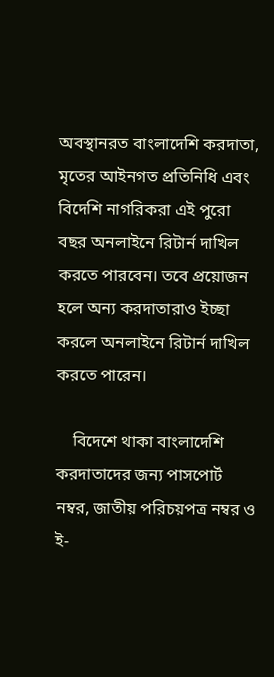অবস্থানরত বাংলাদেশি করদাতা, মৃতের আইনগত প্রতিনিধি এবং বিদেশি নাগরিকরা এই পুরো বছর অনলাইনে রিটার্ন দাখিল করতে পারবেন। তবে প্রয়োজন হলে অন্য করদাতারাও ইচ্ছা করলে অনলাইনে রিটার্ন দাখিল করতে পারেন।

    বিদেশে থাকা বাংলাদেশি করদাতাদের জন্য পাসপোর্ট নম্বর, জাতীয় পরিচয়পত্র নম্বর ও ই-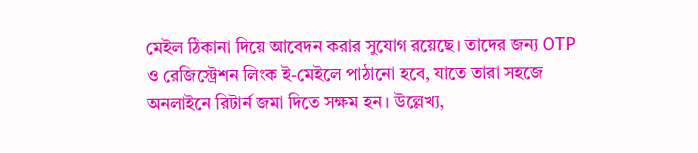মেইল ঠিকানা দিয়ে আবেদন করার সুযোগ রয়েছে। তাদের জন্য OTP ও রেজিস্ট্রেশন লিংক ই-মেইলে পাঠানো হবে, যাতে তারা সহজে অনলাইনে রিটার্ন জমা দিতে সক্ষম হন। উল্লেখ্য,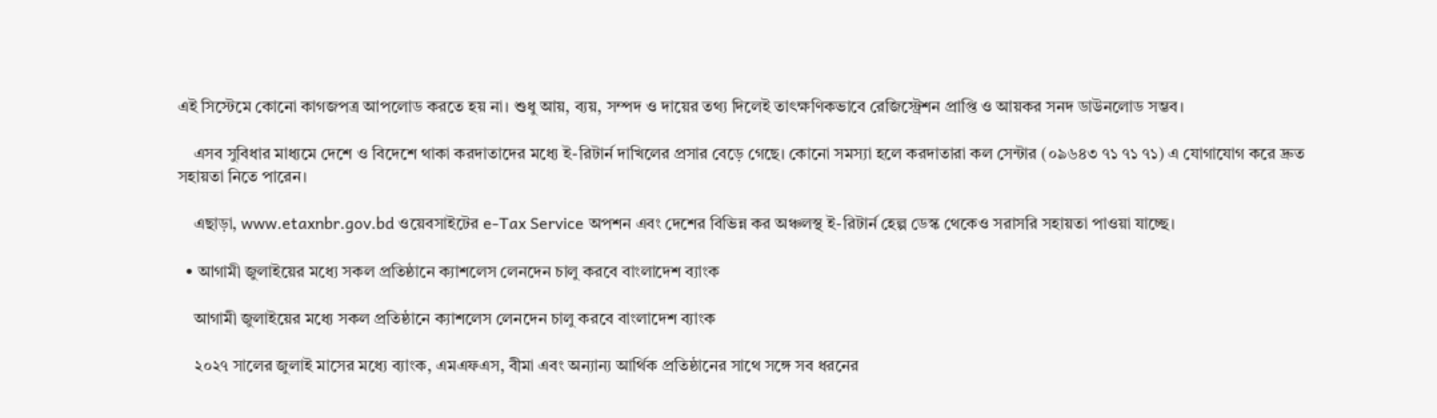এই সিস্টেমে কোনো কাগজপত্র আপলোড করতে হয় না। শুধু আয়, ব্যয়, সম্পদ ও দায়ের তথ্য দিলেই তাৎক্ষণিকভাবে রেজিস্ট্রেশন প্রাপ্তি ও আয়কর সনদ ডাউনলোড সম্ভব।

    এসব সুবিধার মাধ্যমে দেশে ও বিদেশে থাকা করদাতাদের মধ্যে ই-রিটার্ন দাখিলের প্রসার বেড়ে গেছে। কোনো সমস্যা হলে করদাতারা কল সেন্টার (০৯৬৪৩ ৭১ ৭১ ৭১) এ যোগাযোগ করে দ্রুত সহায়তা নিতে পারেন।

    এছাড়া, www.etaxnbr.gov.bd ওয়েবসাইটের e-Tax Service অপশন এবং দেশের বিভিন্ন কর অঞ্চলস্থ ই-রিটার্ন হেল্প ডেস্ক থেকেও সরাসরি সহায়তা পাওয়া যাচ্ছে।

  • আগামী জুলাইয়ের মধ্যে সকল প্রতিষ্ঠানে ক্যাশলেস লেনদেন চালু করবে বাংলাদেশ ব্যাংক

    আগামী জুলাইয়ের মধ্যে সকল প্রতিষ্ঠানে ক্যাশলেস লেনদেন চালু করবে বাংলাদেশ ব্যাংক

    ২০২৭ সালের জুলাই মাসের মধ্যে ব্যাংক, এমএফএস, বীমা এবং অন্যান্য আর্থিক প্রতিষ্ঠানের সাথে সঙ্গে সব ধরনের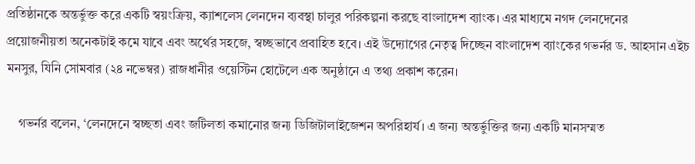প্রতিষ্ঠানকে অন্তর্ভুক্ত করে একটি স্বয়ংক্রিয়, ক্যাশলেস লেনদেন ব্যবস্থা চালুর পরিকল্পনা করছে বাংলাদেশ ব্যাংক। এর মাধ্যমে নগদ লেনদেনের প্রয়োজনীয়তা অনেকটাই কমে যাবে এবং অর্থের সহজে, স্বচ্ছভাবে প্রবাহিত হবে। এই উদ্যোগের নেতৃত্ব দিচ্ছেন বাংলাদেশ ব্যাংকের গভর্নর ড. আহসান এইচ মনসুর, যিনি সোমবার (২৪ নভেম্বর) রাজধানীর ওয়েস্টিন হোটেলে এক অনুষ্ঠানে এ তথ্য প্রকাশ করেন।

    গভর্নর বলেন, ‘লেনদেনে স্বচ্ছতা এবং জটিলতা কমানোর জন্য ডিজিটালাইজেশন অপরিহার্য। এ জন্য অন্তর্ভুক্তির জন্য একটি মানসম্মত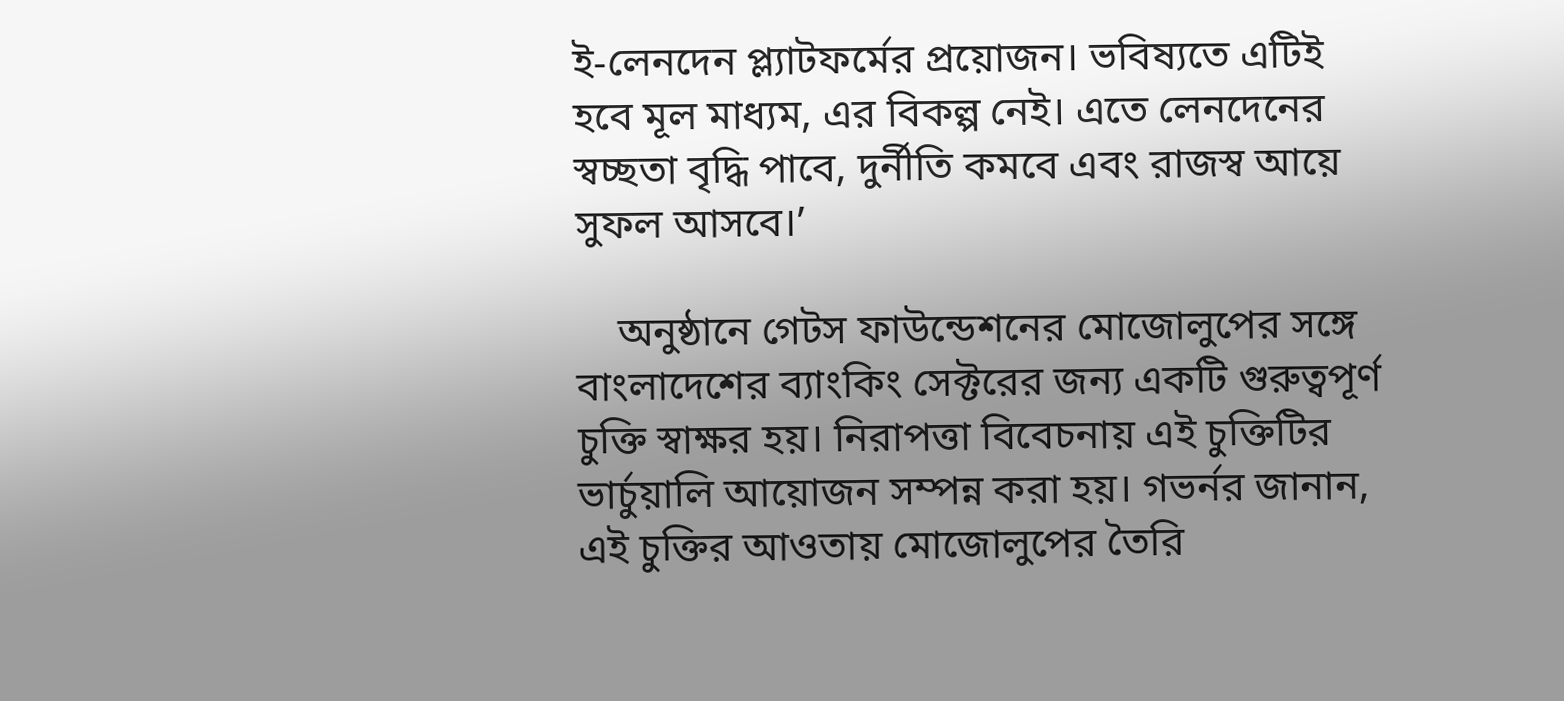ই-লেনদেন প্ল্যাটফর্মের প্রয়োজন। ভবিষ্যতে এটিই হবে মূল মাধ্যম, এর বিকল্প নেই। এতে লেনদেনের স্বচ্ছতা বৃদ্ধি পাবে, দুর্নীতি কমবে এবং রাজস্ব আয়ে সুফল আসবে।’

    অনুষ্ঠানে গেটস ফাউন্ডেশনের মোজোলুপের সঙ্গে বাংলাদেশের ব্যাংকিং সেক্টরের জন্য একটি গুরুত্বপূর্ণ চুক্তি স্বাক্ষর হয়। নিরাপত্তা বিবেচনায় এই চুক্তিটির ভার্চুয়ালি আয়োজন সম্পন্ন করা হয়। গভর্নর জানান, এই চুক্তির আওতায় মোজোলুপের তৈরি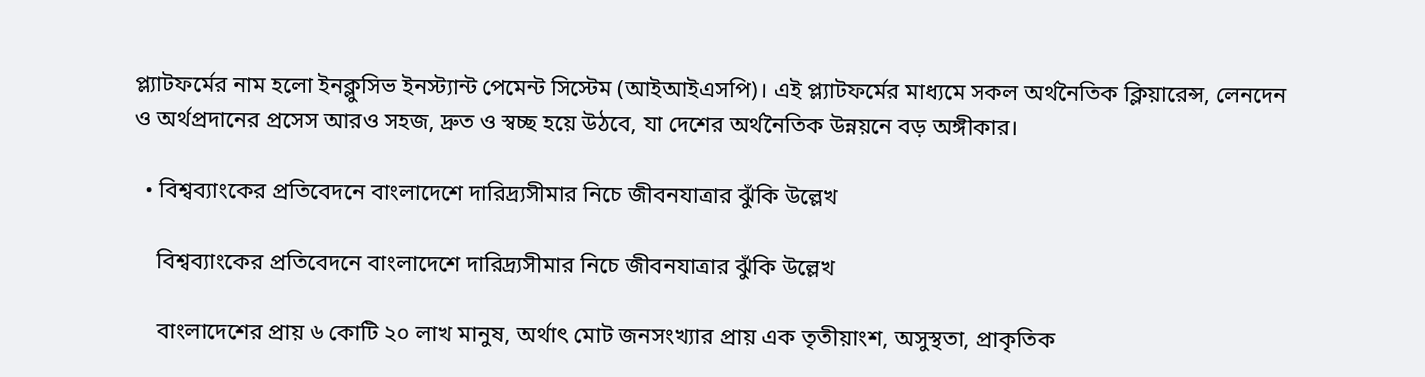প্ল্যাটফর্মের নাম হলো ইনক্লুসিভ ইনস্ট্যান্ট পেমেন্ট সিস্টেম (আইআইএসপি)। এই প্ল্যাটফর্মের মাধ্যমে সকল অর্থনৈতিক ক্লিয়ারেন্স, লেনদেন ও অর্থপ্রদানের প্রসেস আরও সহজ, দ্রুত ও স্বচ্ছ হয়ে উঠবে, যা দেশের অর্থনৈতিক উন্নয়নে বড় অঙ্গীকার।

  • বিশ্বব্যাংকের প্রতিবেদনে বাংলাদেশে দারিদ্র্যসীমার নিচে জীবনযাত্রার ঝুঁকি উল্লেখ

    বিশ্বব্যাংকের প্রতিবেদনে বাংলাদেশে দারিদ্র্যসীমার নিচে জীবনযাত্রার ঝুঁকি উল্লেখ

    বাংলাদেশের প্রায় ৬ কোটি ২০ লাখ মানুষ, অর্থাৎ মোট জনসংখ্যার প্রায় এক তৃতীয়াংশ, অসুস্থতা, প্রাকৃতিক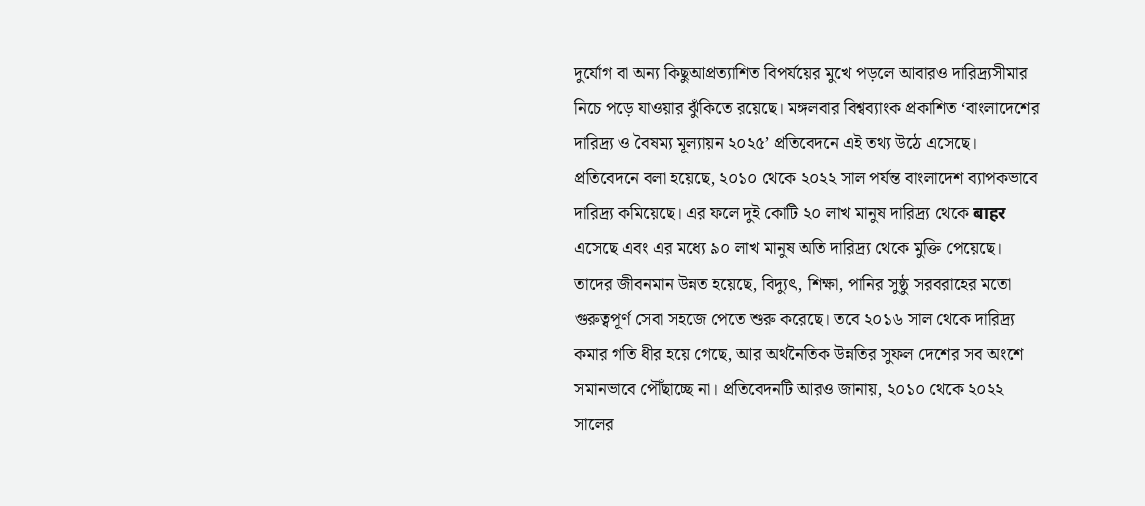দুর্যোগ বা অন্য কিছুআপ্রত্যাশিত বিপর্যয়ের মুখে পড়লে আবারও দারিদ্র্যসীমার নিচে পড়ে যাওয়ার ঝুঁকিতে রয়েছে। মঙ্গলবার বিশ্বব্যাংক প্রকাশিত ‘বাংলাদেশের দারিদ্র্য ও বৈষম্য মূল্যায়ন ২০২৫’ প্রতিবেদনে এই তথ্য উঠে এসেছে। প্রতিবেদনে বলা হয়েছে, ২০১০ থেকে ২০২২ সাল পর্যন্ত বাংলাদেশ ব্যাপকভাবে দারিদ্র্য কমিয়েছে। এর ফলে দুই কোটি ২০ লাখ মানুষ দারিদ্র্য থেকে बाहर এসেছে এবং এর মধ্যে ৯০ লাখ মানুষ অতি দারিদ্র্য থেকে মুক্তি পেয়েছে। তাদের জীবনমান উন্নত হয়েছে, বিদ্যুৎ, শিক্ষা, পানির সুষ্ঠু সরবরাহের মতো গুরুত্বপূর্ণ সেবা সহজে পেতে শুরু করেছে। তবে ২০১৬ সাল থেকে দারিদ্র্য কমার গতি ধীর হয়ে গেছে, আর অর্থনৈতিক উন্নতির সুফল দেশের সব অংশে সমানভাবে পৌঁছাচ্ছে না। প্রতিবেদনটি আরও জানায়, ২০১০ থেকে ২০২২ সালের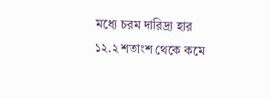মধ্যে চরম দারিদ্র্য হার ১২.২ শতাংশ থেকে কমে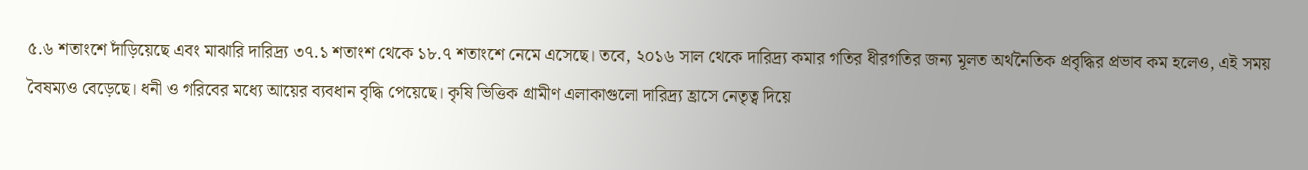৫.৬ শতাংশে দাঁড়িয়েছে এবং মাঝারি দারিদ্র্য ৩৭.১ শতাংশ থেকে ১৮.৭ শতাংশে নেমে এসেছে। তবে, ২০১৬ সাল থেকে দারিদ্র্য কমার গতির ধীরগতির জন্য মূলত অর্থনৈতিক প্রবৃদ্ধির প্রভাব কম হলেও, এই সময় বৈষম্যও বেড়েছে। ধনী ও গরিবের মধ্যে আয়ের ব্যবধান বৃদ্ধি পেয়েছে। কৃষি ভিত্তিক গ্রামীণ এলাকাগুলো দারিদ্র্য হ্রাসে নেতৃত্ব দিয়ে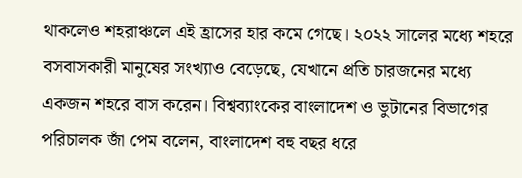থাকলেও শহরাঞ্চলে এই হ্রাসের হার কমে গেছে। ২০২২ সালের মধ্যে শহরে বসবাসকারী মানুষের সংখ্যাও বেড়েছে, যেখানে প্রতি চারজনের মধ্যে একজন শহরে বাস করেন। বিশ্বব্যাংকের বাংলাদেশ ও ভুটানের বিভাগের পরিচালক জাঁ পেম বলেন, বাংলাদেশ বহু বছর ধরে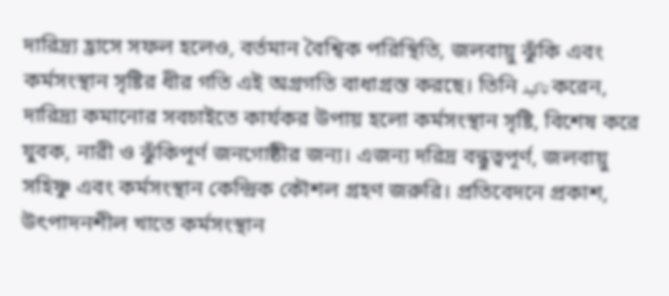দারিদ্র্য হ্রাসে সফল হলেও, বর্তমান বৈশ্বিক পরিস্থিতি, জলবায়ু ঝুঁকি এবং কর্মসংস্থান সৃষ্টির ধীর গতি এই অগ্রগতি বাধাগ্রস্ত করছে। তিনি تاکید করেন, দারিদ্র্য কমানোর সবচাইতে কার্যকর উপায় হলো কর্মসংস্থান সৃষ্টি, বিশেষ করে যুবক, নারী ও ঝুঁকিপূর্ণ জনগোষ্ঠীর জন্য। এজন্য দরিদ্র বন্ধুত্বপূর্ণ, জলবায়ু সহিষ্ণু এবং কর্মসংস্থান কেন্দ্রিক কৌশল গ্রহণ জরুরি। প্রতিবেদনে প্রকাশ, উৎপাদনশীল খাতে কর্মসংস্থান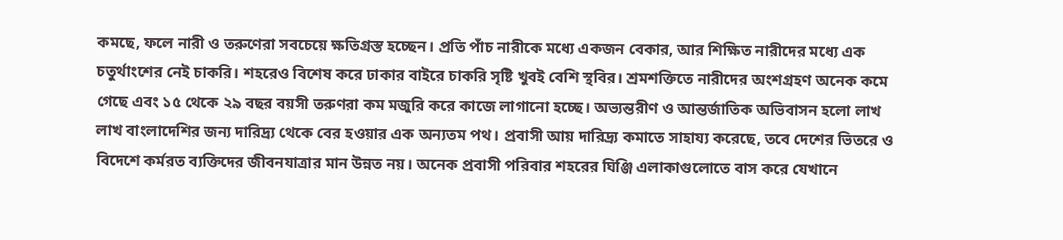কমছে, ফলে নারী ও তরুণেরা সবচেয়ে ক্ষতিগ্রস্ত হচ্ছেন। প্রতি পাঁচ নারীকে মধ্যে একজন বেকার, আর শিক্ষিত নারীদের মধ্যে এক চতুর্থাংশের নেই চাকরি। শহরেও বিশেষ করে ঢাকার বাইরে চাকরি সৃষ্টি খুবই বেশি স্থবির। শ্রমশক্তিতে নারীদের অংশগ্রহণ অনেক কমে গেছে এবং ১৫ থেকে ২৯ বছর বয়সী তরুণরা কম মজুরি করে কাজে লাগানো হচ্ছে। অভ্যন্তরীণ ও আন্তর্জাতিক অভিবাসন হলো লাখ লাখ বাংলাদেশির জন্য দারিদ্র্য থেকে বের হওয়ার এক অন্যতম পথ। প্রবাসী আয় দারিদ্র্য কমাতে সাহায্য করেছে, তবে দেশের ভিতরে ও বিদেশে কর্মরত ব্যক্তিদের জীবনযাত্রার মান উন্নত নয়। অনেক প্রবাসী পরিবার শহরের ঘিঞ্জি এলাকাগুলোতে বাস করে যেখানে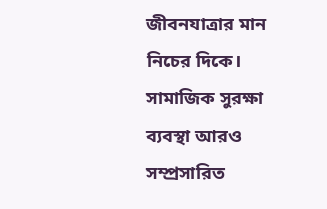জীবনযাত্রার মান নিচের দিকে। সামাজিক সুরক্ষা ব্যবস্থা আরও সম্প্রসারিত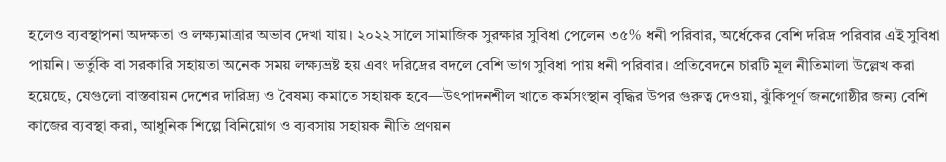হলেও ব্যবস্থাপনা অদক্ষতা ও লক্ষ্যমাত্রার অভাব দেখা যায়। ২০২২ সালে সামাজিক সুরক্ষার সুবিধা পেলেন ৩৫% ধনী পরিবার, অর্ধেকের বেশি দরিদ্র পরিবার এই সুবিধা পায়নি। ভর্তুকি বা সরকারি সহায়তা অনেক সময় লক্ষ্যভ্রষ্ট হয় এবং দরিদ্রের বদলে বেশি ভাগ সুবিধা পায় ধনী পরিবার। প্রতিবেদনে চারটি মূল নীতিমালা উল্লেখ করা হয়েছে, যেগুলো বাস্তবায়ন দেশের দারিদ্র্য ও বৈষম্য কমাতে সহায়ক হবে—উৎপাদনশীল খাতে কর্মসংস্থান বৃদ্ধির উপর গুরুত্ব দেওয়া, ঝুঁকিপূর্ণ জনগোষ্ঠীর জন্য বেশি কাজের ব্যবস্থা করা, আধুনিক শিল্পে বিনিয়োগ ও ব্যবসায় সহায়ক নীতি প্রণয়ন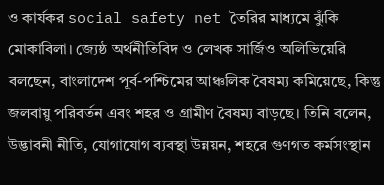ও কার্যকর social safety net তৈরির মাধ্যমে ঝুঁকি মোকাবিলা। জ্যেষ্ঠ অর্থনীতিবিদ ও লেখক সার্জিও অলিভিয়েরি বলছেন, বাংলাদেশ পূর্ব-পশ্চিমের আঞ্চলিক বৈষম্য কমিয়েছে, কিন্তু জলবায়ু পরিবর্তন এবং শহর ও গ্রামীণ বৈষম্য বাড়ছে। তিনি বলেন, উদ্ভাবনী নীতি, যোগাযোগ ব্যবস্থা উন্নয়ন, শহরে গুণগত কর্মসংস্থান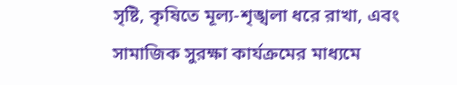সৃষ্টি, কৃষিতে মূল্য-শৃঙ্খলা ধরে রাখা, এবং সামাজিক সুরক্ষা কার্যক্রমের মাধ্যমে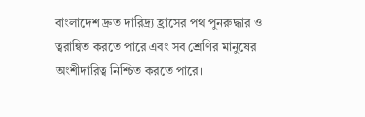বাংলাদেশ দ্রুত দারিদ্র্য হ্রাসের পথ পুনরুদ্ধার ও ত্বরান্বিত করতে পারে এবং সব শ্রেণির মানুষের অংশীদারিত্ব নিশ্চিত করতে পারে।